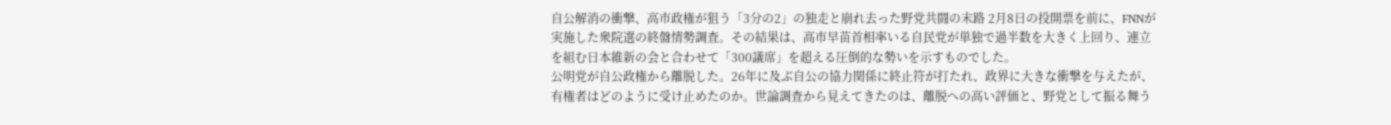自公解消の衝撃、高市政権が狙う「3分の2」の独走と崩れ去った野党共闘の末路 2月8日の投開票を前に、FNNが実施した衆院選の終盤情勢調査。その結果は、高市早苗首相率いる自民党が単独で過半数を大きく上回り、連立を組む日本維新の会と合わせて「300議席」を超える圧倒的な勢いを示すものでした。
公明党が自公政権から離脱した。26年に及ぶ自公の協力関係に終止符が打たれ、政界に大きな衝撃を与えたが、有権者はどのように受け止めたのか。世論調査から見えてきたのは、離脱への高い評価と、野党として振る舞う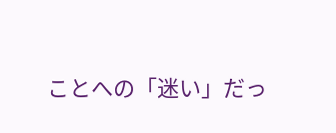ことへの「迷い」だっ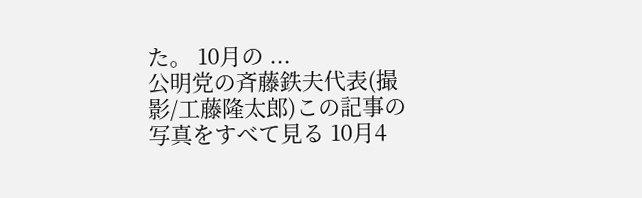た。 10月の ...
公明党の斉藤鉄夫代表(撮影/工藤隆太郎)この記事の写真をすべて見る 10月4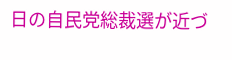日の自民党総裁選が近づ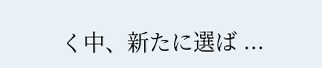く中、新たに選ば ...